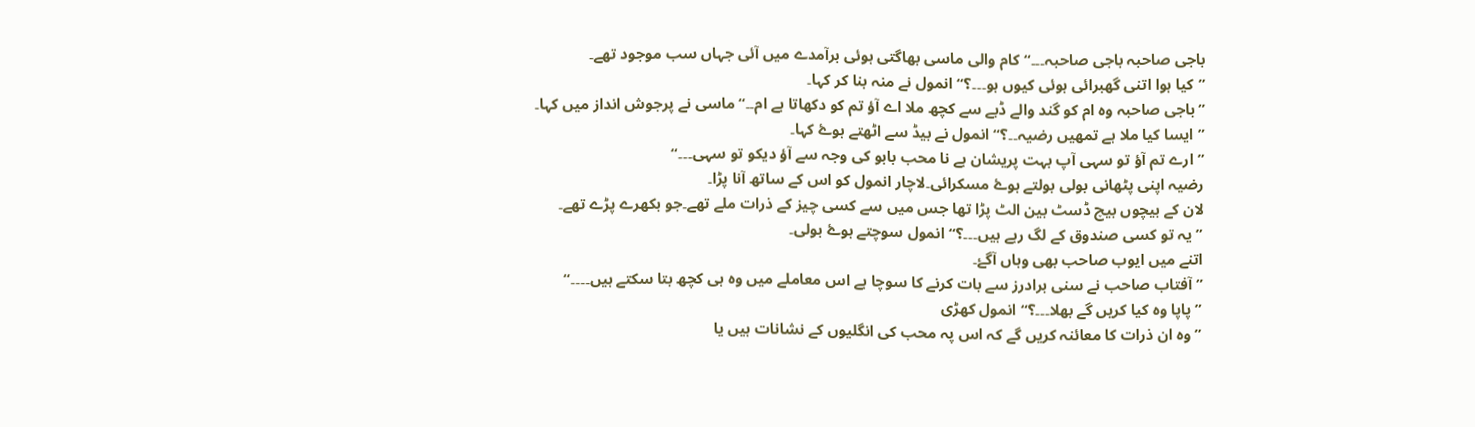باجی صاحبہ باجی صاحبہ۔۔۔“کام والی ماسی بھاگتی ہوئی برآمدے میں آئی جہاں سب موجود تھے۔
”کیا ہوا اتنی گھبرائی ہوئی کیوں ہو۔۔۔؟“انمول نے منہ بنا کر کہا۔
”باجی صاحبہ وہ ام کو گند والے ڈبے سے کچھ ملا اے آؤ تم کو دکھاتا ہے ام۔۔“ماسی نے پرجوش انداز میں کہا۔
”ایسا کیا ملا ہے تمھیں رضیہ۔۔؟“انمول نے بیڈ سے اٹھتے ہوۓ کہا۔
”ارے تم آؤ تو سہی آپ بہت پریشان ہے نا محب بابو کی وجہ سے آؤ دیکو تو سہی۔۔۔“
رضیہ اپنی پٹھانی بولی بولتے ہوۓ مسکرائی۔لاچار انمول کو اس کے ساتھ آنا پڑا۔
لان کے بیچوں بیچ ڈسٹ بین الٹ پڑا تھا جس میں سے کسی چیز کے ذرات ملے تھے۔جو بکھرے پڑے تھے۔
”یہ تو کسی صندوق کے لگ رہے ہیں۔۔۔؟“انمول سوچتے ہوۓ بولی۔
اتنے میں ایوب صاحب بھی وہاں آگۓ۔
”آفتاب صاحب نے سنی برادرز سے بات کرنے کا سوچا ہے اس معاملے میں وہ ہی کچھ بتا سکتے ہیں۔۔۔۔“
”پاپا وہ کیا کریں گے بھلا۔۔۔؟“انمول کھڑی
”وہ ان ذرات کا معائنہ کریں گے کہ اس پہ محب کی انگلیوں کے نشانات ہیں یا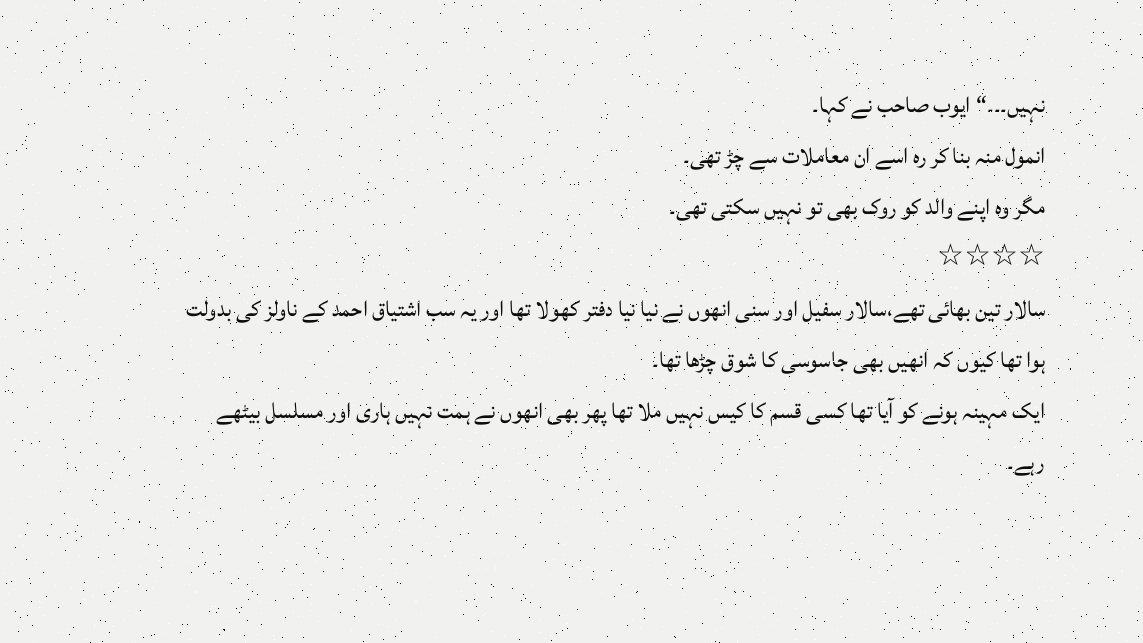نہیں۔۔۔“ایوب صاحب نے کہا۔
انمول منہ بنا کر رہ اسے ان معاملات سے چڑ تھی۔
مگر وہ اپنے والد کو روک بھی تو نہیں سکتی تھی۔
☆☆☆☆
سالار تین بھائی تھے،سالار سفیل اور سنی انھوں نے نیا نیا دفتر کھولا تھا اور یہ سب اشتیاق احمد کے ناولز کی بدولت ہوا تھا کیوں کہ انھیں بھی جاسوسی کا شوق چڑھا تھا۔
ایک مہینہ ہونے کو آیا تھا کسی قسم کا کیس نہیں ملا تھا پھر بھی انھوں نے ہمت نہیں ہاری اور مسلسل بیٹھے رہے۔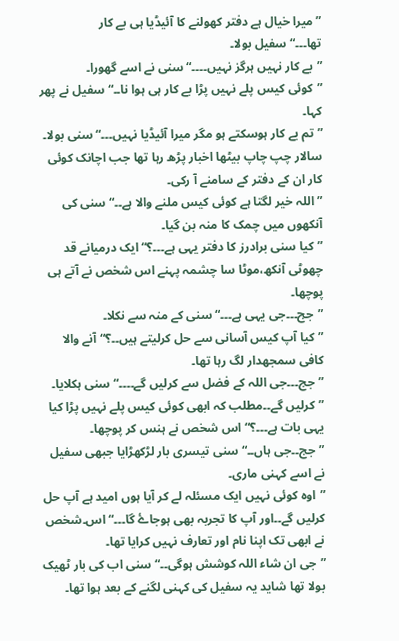”میرا خیال ہے دفتر کھولنے کا آئیڈیا ہی بے کار تھا۔۔۔“سفیل بولا۔
”بے کار نہیں ہرگز نہیں۔۔۔۔“سنی نے اسے گھورا۔
”کوئی کیس پلے نہیں پڑا بے کار ہی ہوا نا۔۔“سفیل نے پھر کہا۔
”تم بے کار ہوسکتے ہو مگر میرا آئیڈیا نہیں۔۔۔“سنی بولا۔
سالار چپ چاپ بیٹھا اخبار پڑھ رہا تھا جب اچانک کوئی کار ان کے دفتر کے سامنے آ رکی۔
”اللہ خیر لگتا ہے کوئی کیس ملنے والا ہے۔۔“سنی کی آنکھوں میں چمک کا منہ بن گیا۔
”کیا سنی برادرز کا دفتر یہی ہے۔۔۔؟“ایک درمیانے قد چھوٹی آنکھ،موٹا سا چشمہ پہنے اس شخص نے آتے ہی پوچھا۔
”جج۔۔۔جی یہی ہے۔۔۔“سنی کے منہ سے نکلا۔
”کیا آپ کیس آسانی سے حل کرلیتے ہیں۔۔؟“آنے والا کافی سمجھدار لگ رہا تھا۔
”جج۔۔۔جی اللہ کے فضل سے کرلیں گے۔۔۔۔“سنی ہکلایا۔
”کرلیں گے۔۔مطلب کہ ابھی کوئی کیس پلے نہیں پڑا کیا یہی بات ہے۔۔۔؟“اس شخص نے ہنس کر پوچھا۔
”جج۔۔جی ہاں۔۔“سنی تیسری بار لڑکھڑایا جبھی سفیل نے اسے کہنی ماری۔
”اوہ کوئی نہیں ایک مسئلہ لے کر آیا ہوں امید ہے آپ حل کرلیں گے۔۔اور آپ کا تجربہ بھی ہوجاۓ گا۔۔۔“اس۔شخص نے ابھی تک اپنا نام اور تعارف نہیں کرایا تھا۔
”جی ان شاء اللہ کوشش ہوگی۔۔“سنی اب کی بار ٹھیک بولا تھا شاید یہ سفیل کی کہنی لگنے کے بعد ہوا تھا۔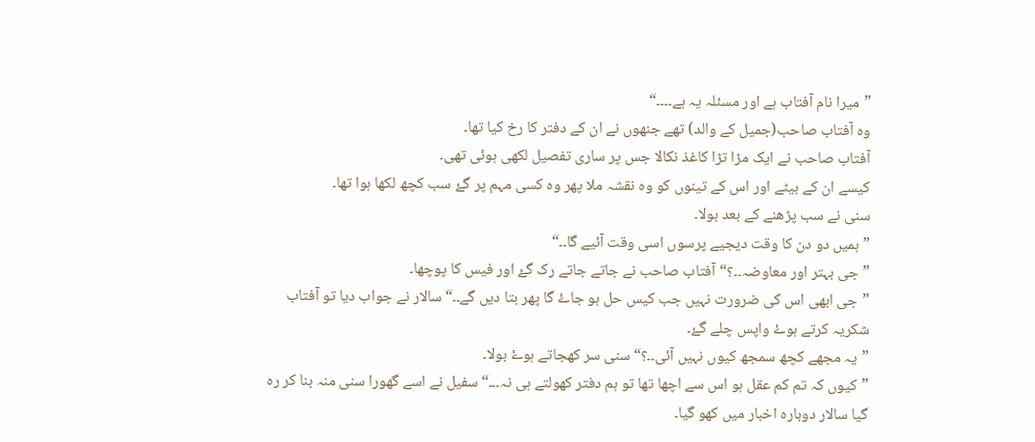”میرا نام آفتاب ہے اور مسئلہ یہ ہے۔۔۔۔“
وہ آفتاب صاحب(جمیل کے والد) تھے جنھوں نے ان کے دفتر کا رخ کیا تھا۔
آفتاب صاحب نے ایک مڑا تڑا کاغذ نکالا جس پر ساری تفصیل لکھی ہوئی تھی۔
کیسے ان کے بیٹے اور اس کے تینوں کو وہ نقشہ ملا پھر وہ کسی مہم پر گۓ سب کچھ لکھا ہوا تھا۔
سنی نے سب پڑھنے کے بعد بولا۔
”ہمیں دو دن کا وقت دیجیے پرسوں اسی وقت آئیے گا۔۔“
”جی بہتر اور معاوضہ۔۔؟“آفتاب صاحب نے جاتے جاتے رک گۓ اور فیس کا پوچھا۔
”جی ابھی اس کی ضرورت نہیں جب کیس حل ہو جاۓ گا پھر بتا دیں گے۔۔“سالار نے جواب دیا تو آفتاب شکریہ کرتے ہوۓ واپس چلے گۓ۔
”یہ مجھے کچھ سمجھ کیوں نہیں آئی۔۔؟“سنی سر کھجاتے ہوۓ بولا۔
”کیوں کہ تم کم عقل ہو اس سے اچھا تھا تو ہم دفتر کھولتے ہی نہ۔۔۔“سفیل نے اسے گھورا سنی منہ بنا کر رہ گیا سالار دوبارہ اخبار میں کھو گیا۔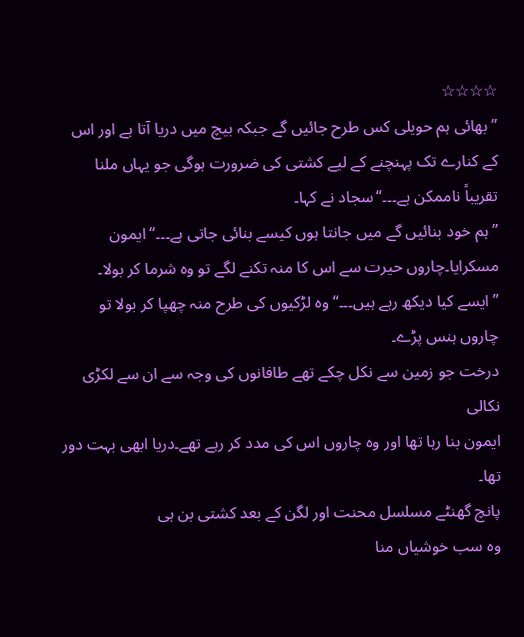☆☆☆☆
”بھائی ہم حویلی کس طرح جائیں گے جبکہ بیچ میں دریا آتا ہے اور اس کے کنارے تک پہنچنے کے لیے کشتی کی ضرورت ہوگی جو یہاں ملنا تقریباً ناممکن ہے۔۔۔“سجاد نے کہا۔
”ہم خود بنائیں گے میں جانتا ہوں کیسے بنائی جاتی ہے۔۔۔“ایمون مسکرایا۔چاروں حیرت سے اس کا منہ تکنے لگے تو وہ شرما کر بولا۔
”ایسے کیا دیکھ رہے ہیں۔۔۔“وہ لڑکیوں کی طرح منہ چھپا کر بولا تو چاروں ہنس پڑے۔
درخت جو زمین سے نکل چکے تھے طافانوں کی وجہ سے ان سے لکڑی نکالی
ایمون بنا رہا تھا اور وہ چاروں اس کی مدد کر رہے تھے۔دریا ابھی بہت دور تھا۔
پانچ گھنٹے مسلسل محنت اور لگن کے بعد کشتی بن ہی
وہ سب خوشیاں منا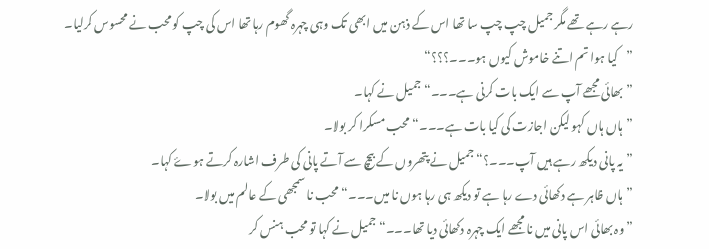رہے رہے تھے مگر جمیل چپ چپ سا تھا اس کے ذہن میں ابھی تک وہی چہرہ گھوم رہا تھا اس کی چپ کو محب نے محسوس کرلیا۔
”کیا ہوا تم اتنے خاموش کیوں ہو۔۔۔؟؟؟“
”بھائی مجھے آپ سے ایک بات کرنی ہے۔۔۔“جمیل نے کہا۔
”ہاں ہاں کہو لیکن اجازت کی کیا بات ہے۔۔۔“محب مسکرا کر بولا۔
”یہ پانی دیکھ رہے ہیں آپ۔۔۔؟“جمیل نے پتھروں کے بیچ سے آتے پانی کی طرف اشارہ کرتے ہوۓ کہا۔
”ہاں ظاہر ہے دکھائی دے رہا ہے تو دیکھ ہی رہا ہوں نا میں۔۔۔“محب نا سمجھی کے عالم میں بولا۔
”وہ بھائی اس پانی میں نا مجھے ایک چہرہ دکھائی دیا تھا۔۔۔“جمیل نے کہا تو محب ہنس کر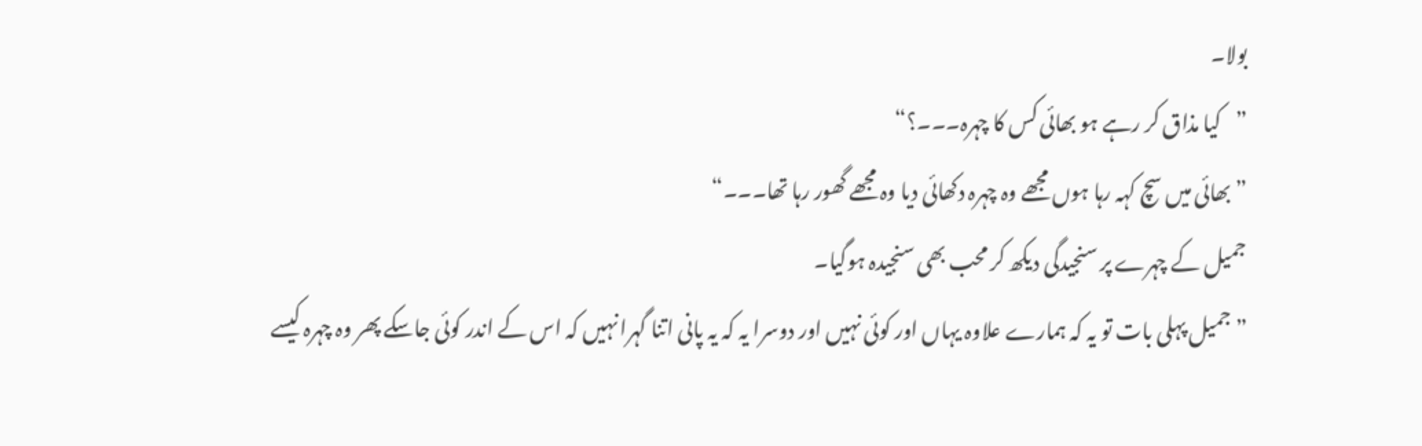بولا۔
”کیا مذاق کر رہے ہو بھائی کس کا چہرہ۔۔۔؟“
”بھائی میں سچ کہہ رہا ہوں مجھے وہ چہرہ دکھائی دیا وہ مجھے گھور رہا تھا۔۔۔“
جمیل کے چہرے پر سنجیدگی دیکھ کر محب بھی سنجیدہ ہوگیا۔
”جمیل پہلی بات تو یہ کہ ہمارے علاوہ یہاں اور کوئی نہیں اور دوسرا یہ کہ یہ پانی اتنا گہرا نہیں کہ اس کے اندر کوئی جاسکے پھر وہ چہرہ کیسے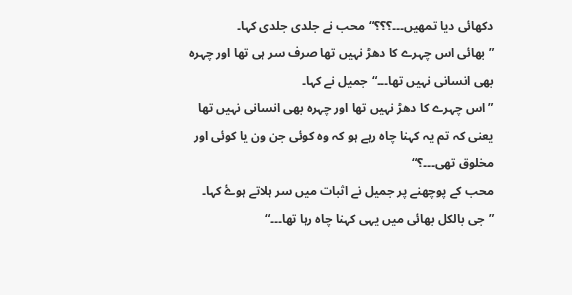دکھائی دیا تمھیں۔۔۔؟؟؟“محب نے جلدی جلدی کہا۔
”بھائی اس چہرے کا دھڑ نہیں تھا صرف سر ہی تھا اور چہرہ بھی انسانی نہیں تھا۔۔۔“جمیل نے کہا۔
”اس چہرے کا دھڑ نہیں تھا اور چہرہ بھی انسانی نہیں تھا یعنی کہ تم یہ کہنا چاہ رہے ہو کہ وہ کوئی جن ون یا کوئی اور مخلوق تھی۔۔۔؟“
محب کے پوچھنے پر جمیل نے اثبات میں سر ہلاتے ہوۓ کہا۔
”جی بالکل بھائی میں یہی کہنا چاہ رہا تھا۔۔۔“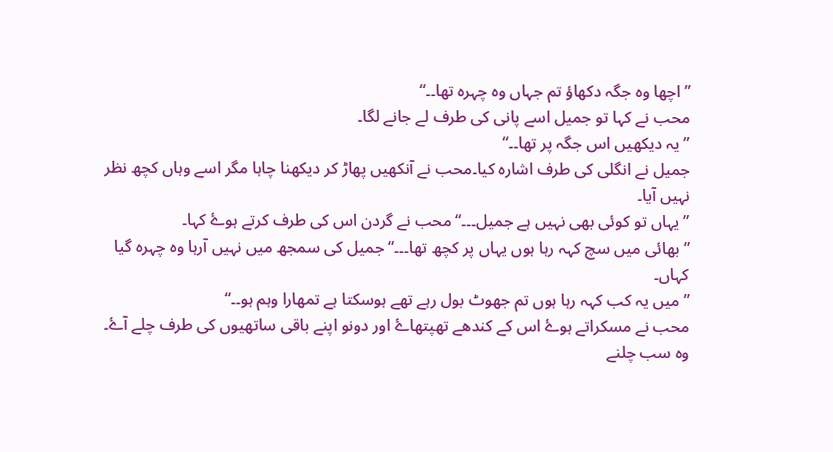”اچھا وہ جگہ دکھاؤ تم جہاں وہ چہرہ تھا۔۔“
محب نے کہا تو جمیل اسے پانی کی طرف لے جانے لگا۔
”یہ دیکھیں اس جگہ پر تھا۔۔“
جمیل نے انگلی کی طرف اشارہ کیا۔محب نے آنکھیں پھاڑ کر دیکھنا چاہا مگر اسے وہاں کچھ نظر نہیں آیا۔
”یہاں تو کوئی بھی نہیں ہے جمیل۔۔۔“محب نے گردن اس کی طرف کرتے ہوۓ کہا۔
”بھائی میں سچ کہہ رہا ہوں یہاں پر کچھ تھا۔۔۔“جمیل کی سمجھ میں نہیں آرہا وہ چہرہ گیا کہاں۔
”میں یہ کب کہہ رہا ہوں تم جھوٹ بول رہے تھے ہوسکتا ہے تمھارا وہم ہو۔۔“
محب نے مسکراتے ہوۓ اس کے کندھے تھپتھاۓ اور دونو اپنے باقی ساتھیوں کی طرف چلے آۓ۔
وہ سب چلنے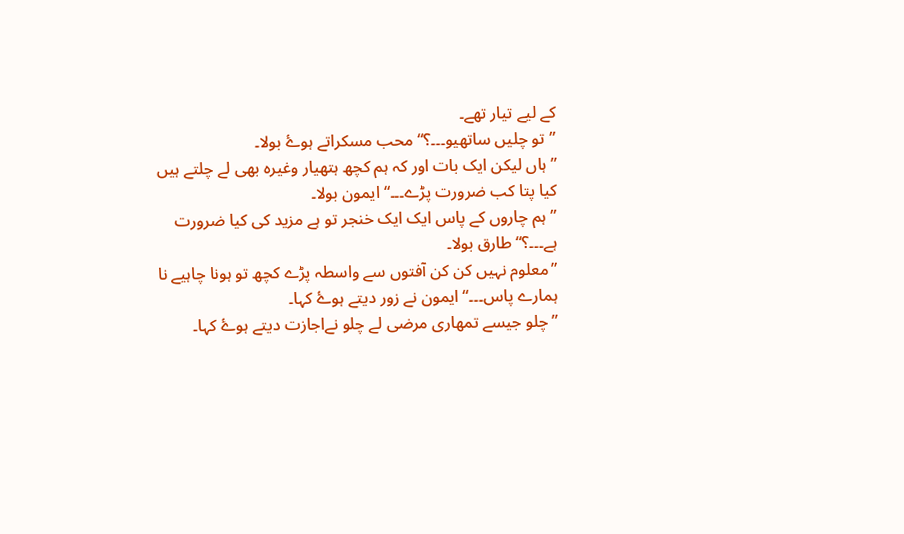کے لیے تیار تھے۔
”تو چلیں ساتھیو۔۔۔؟“محب مسکراتے ہوۓ بولا۔
”ہاں لیکن ایک بات اور کہ ہم کچھ ہتھیار وغیرہ بھی لے چلتے ہیں کیا پتا کب ضرورت پڑے۔۔۔“ایمون بولا۔
”ہم چاروں کے پاس ایک ایک خنجر تو ہے مزید کی کیا ضرورت ہے۔۔۔؟“طارق بولا۔
”معلوم نہیں کن کن آفتوں سے واسطہ پڑے کچھ تو ہونا چاہیے نا ہمارے پاس۔۔۔“ایمون نے زور دیتے ہوۓ کہا۔
”چلو جیسے تمھاری مرضی لے چلو نےاجازت دیتے ہوۓ کہا۔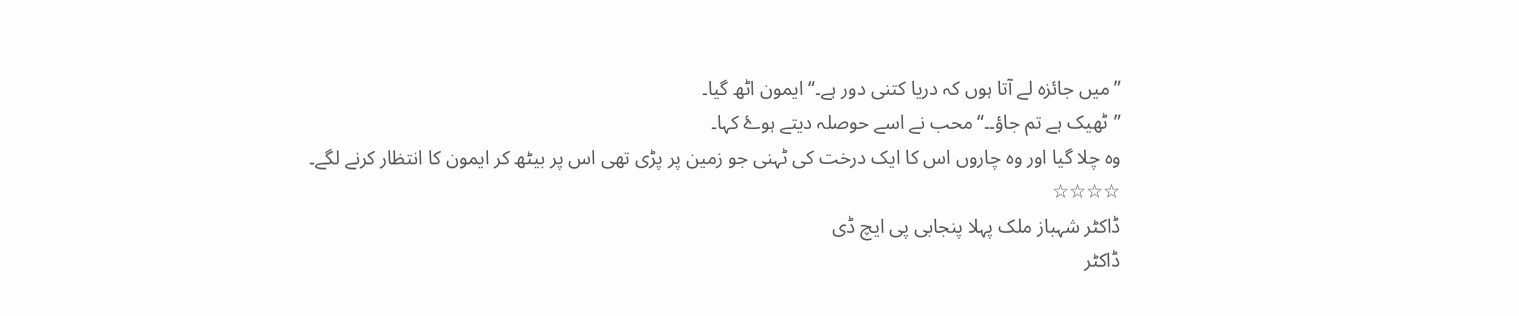”میں جائزہ لے آتا ہوں کہ دریا کتنی دور ہے۔“ایمون اٹھ گیا۔
”ٹھیک ہے تم جاؤ۔۔“محب نے اسے حوصلہ دیتے ہوۓ کہا۔
وہ چلا گیا اور وہ چاروں اس کا ایک درخت کی ٹہنی جو زمین پر پڑی تھی اس پر بیٹھ کر ایمون کا انتظار کرنے لگے۔
☆☆☆☆
ڈاکٹر شہباز ملک پہلا پنجابی پی ایچ ڈی
ڈاکٹر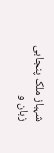شہباز ملک پنجابی زبان و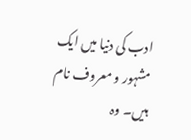ادب کی دنیا میں ایک مشہور و معروف نام ہیں۔ وہ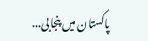پاکستان میں پنجابی...